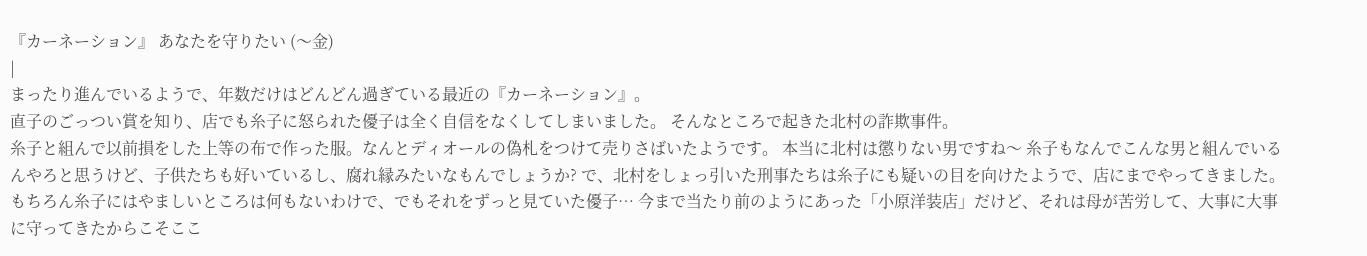『カーネーション』 あなたを守りたい (〜金)
|
まったり進んでいるようで、年数だけはどんどん過ぎている最近の『カーネーション』。
直子のごっつい賞を知り、店でも糸子に怒られた優子は全く自信をなくしてしまいました。 そんなところで起きた北村の詐欺事件。
糸子と組んで以前損をした上等の布で作った服。なんとディオールの偽札をつけて売りさばいたようです。 本当に北村は懲りない男ですね〜 糸子もなんでこんな男と組んでいるんやろと思うけど、子供たちも好いているし、腐れ縁みたいなもんでしょうか? で、北村をしょっ引いた刑事たちは糸子にも疑いの目を向けたようで、店にまでやってきました。もちろん糸子にはやましいところは何もないわけで、でもそれをずっと見ていた優子… 今まで当たり前のようにあった「小原洋装店」だけど、それは母が苦労して、大事に大事に守ってきたからこそここ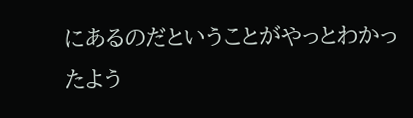にあるのだということがやっとわかったよう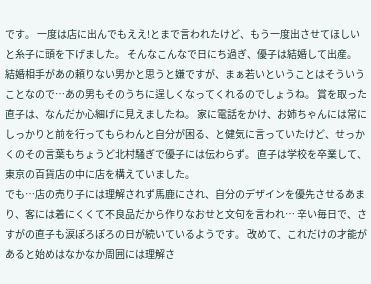です。 一度は店に出んでもええ!とまで言われたけど、もう一度出させてほしいと糸子に頭を下げました。 そんなこんなで日にち過ぎ、優子は結婚して出産。
結婚相手があの頼りない男かと思うと嫌ですが、まぁ若いということはそういうことなので…あの男もそのうちに逞しくなってくれるのでしょうね。 賞を取った直子は、なんだか心細げに見えましたね。 家に電話をかけ、お姉ちゃんには常にしっかりと前を行ってもらわんと自分が困る、と健気に言っていたけど、せっかくのその言葉もちょうど北村騒ぎで優子には伝わらず。 直子は学校を卒業して、東京の百貨店の中に店を構えていました。
でも…店の売り子には理解されず馬鹿にされ、自分のデザインを優先させるあまり、客には着にくくて不良品だから作りなおせと文句を言われ… 辛い毎日で、さすがの直子も涙ぽろぽろの日が続いているようです。 改めて、これだけの才能があると始めはなかなか周囲には理解さ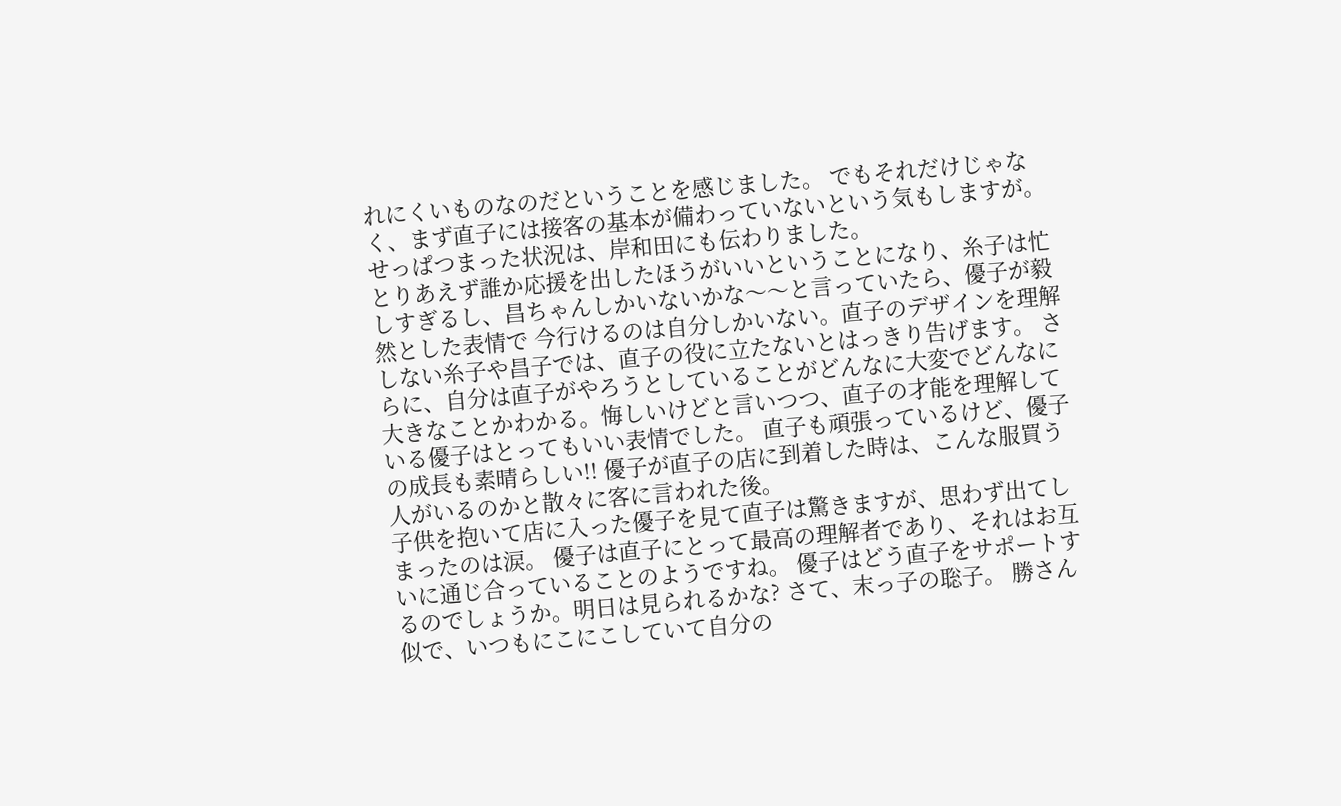れにくいものなのだということを感じました。 でもそれだけじゃなく、まず直子には接客の基本が備わっていないという気もしますが。 せっぱつまった状況は、岸和田にも伝わりました。
とりあえず誰か応援を出したほうがいいということになり、糸子は忙しすぎるし、昌ちゃんしかいないかな〜〜と言っていたら、優子が毅然とした表情で 今行けるのは自分しかいない。直子のデザインを理解しない糸子や昌子では、直子の役に立たないとはっきり告げます。 さらに、自分は直子がやろうとしていることがどんなに大変でどんなに大きなことかわかる。悔しいけどと言いつつ、直子の才能を理解している優子はとってもいい表情でした。 直子も頑張っているけど、優子の成長も素晴らしい!! 優子が直子の店に到着した時は、こんな服買う人がいるのかと散々に客に言われた後。
子供を抱いて店に入った優子を見て直子は驚きますが、思わず出てしまったのは涙。 優子は直子にとって最高の理解者であり、それはお互いに通じ合っていることのようですね。 優子はどう直子をサポートするのでしょうか。明日は見られるかな? さて、末っ子の聡子。 勝さん似で、いつもにこにこしていて自分の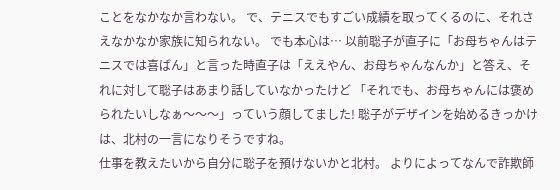ことをなかなか言わない。 で、テニスでもすごい成績を取ってくるのに、それさえなかなか家族に知られない。 でも本心は… 以前聡子が直子に「お母ちゃんはテニスでは喜ばん」と言った時直子は「ええやん、お母ちゃんなんか」と答え、それに対して聡子はあまり話していなかったけど 「それでも、お母ちゃんには褒められたいしなぁ〜〜〜」っていう顔してました! 聡子がデザインを始めるきっかけは、北村の一言になりそうですね。
仕事を教えたいから自分に聡子を預けないかと北村。 よりによってなんで詐欺師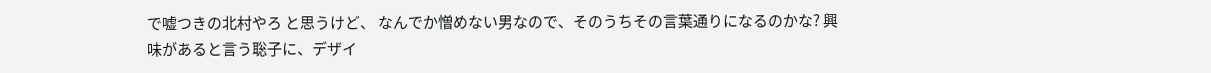で嘘つきの北村やろ と思うけど、 なんでか憎めない男なので、そのうちその言葉通りになるのかな? 興味があると言う聡子に、デザイ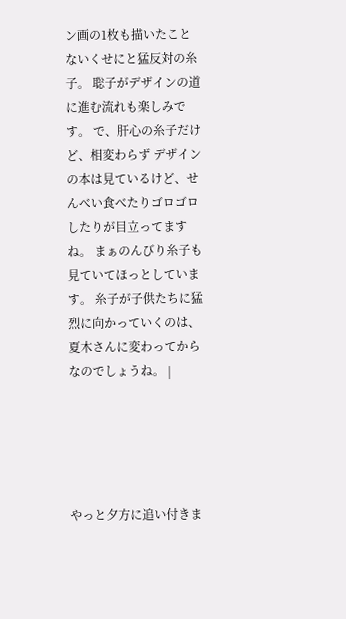ン画の1枚も描いたことないくせにと猛反対の糸子。 聡子がデザインの道に進む流れも楽しみです。 で、肝心の糸子だけど、相変わらず デザインの本は見ているけど、せんべい食べたりゴロゴロしたりが目立ってますね。 まぁのんびり糸子も見ていてほっとしています。 糸子が子供たちに猛烈に向かっていくのは、夏木さんに変わってからなのでしょうね。 |





やっと夕方に追い付きま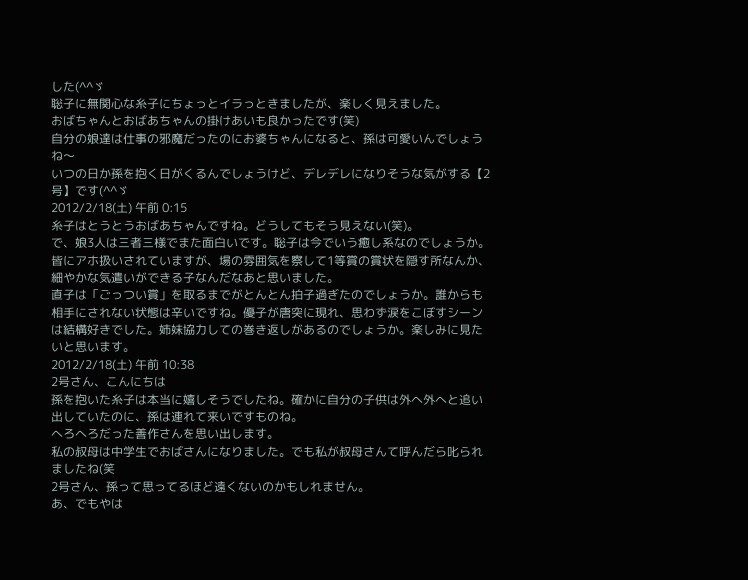した(^^ゞ
聡子に無関心な糸子にちょっとイラっときましたが、楽しく見えました。
おばちゃんとおばあちゃんの掛けあいも良かったです(笑)
自分の娘達は仕事の邪魔だったのにお婆ちゃんになると、孫は可愛いんでしょうね〜
いつの日か孫を抱く日がくるんでしょうけど、デレデレになりそうな気がする【2号】です(^^ゞ
2012/2/18(土) 午前 0:15
糸子はとうとうおばあちゃんですね。どうしてもそう見えない(笑)。
で、娘3人は三者三様でまた面白いです。聡子は今でいう癒し系なのでしょうか。皆にアホ扱いされていますが、場の雰囲気を察して1等賞の賞状を隠す所なんか、細やかな気遣いができる子なんだなあと思いました。
直子は「ごっつい賞」を取るまでがとんとん拍子過ぎたのでしょうか。誰からも相手にされない状態は辛いですね。優子が唐突に現れ、思わず涙をこぼすシーンは結構好きでした。姉妹協力しての巻き返しがあるのでしょうか。楽しみに見たいと思います。
2012/2/18(土) 午前 10:38
2号さん、こんにちは
孫を抱いた糸子は本当に嬉しそうでしたね。確かに自分の子供は外へ外へと追い出していたのに、孫は連れて来いですものね。
へろへろだった善作さんを思い出します。
私の叔母は中学生でおばさんになりました。でも私が叔母さんて呼んだら叱られましたね(笑
2号さん、孫って思ってるほど遠くないのかもしれません。
あ、でもやは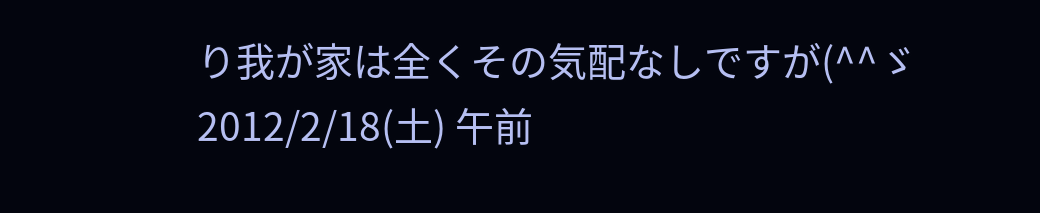り我が家は全くその気配なしですが(^^ゞ
2012/2/18(土) 午前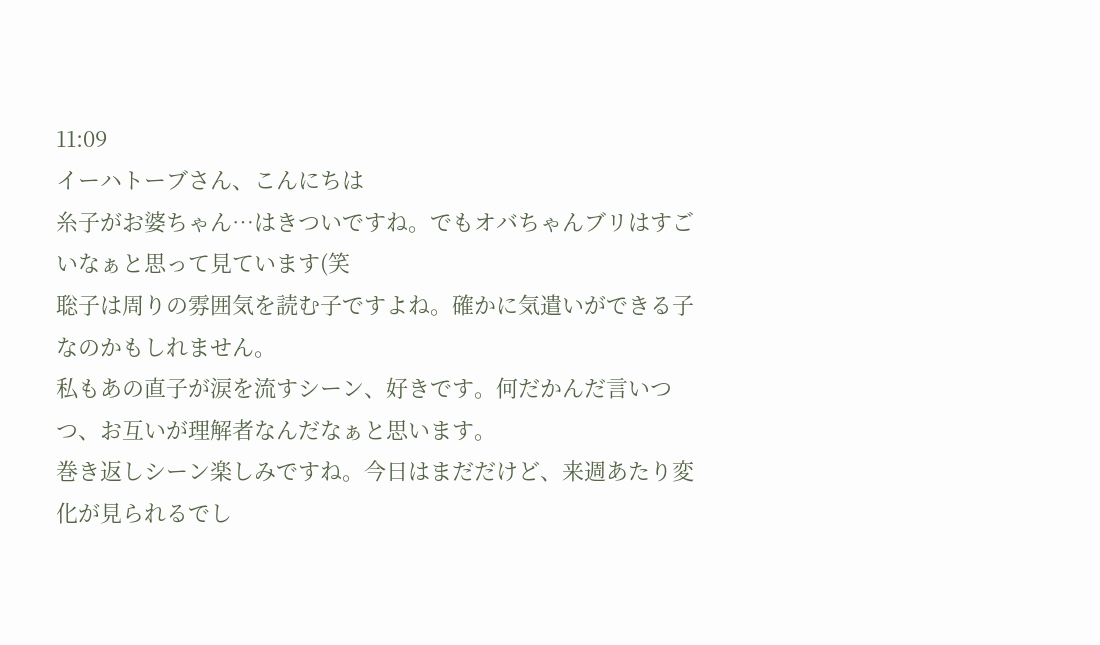11:09
イーハトーブさん、こんにちは
糸子がお婆ちゃん…はきついですね。でもオバちゃんブリはすごいなぁと思って見ています(笑
聡子は周りの雰囲気を読む子ですよね。確かに気遣いができる子なのかもしれません。
私もあの直子が涙を流すシーン、好きです。何だかんだ言いつつ、お互いが理解者なんだなぁと思います。
巻き返しシーン楽しみですね。今日はまだだけど、来週あたり変化が見られるでし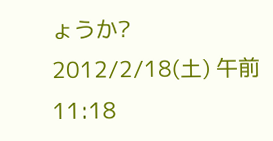ょうか?
2012/2/18(土) 午前 11:18